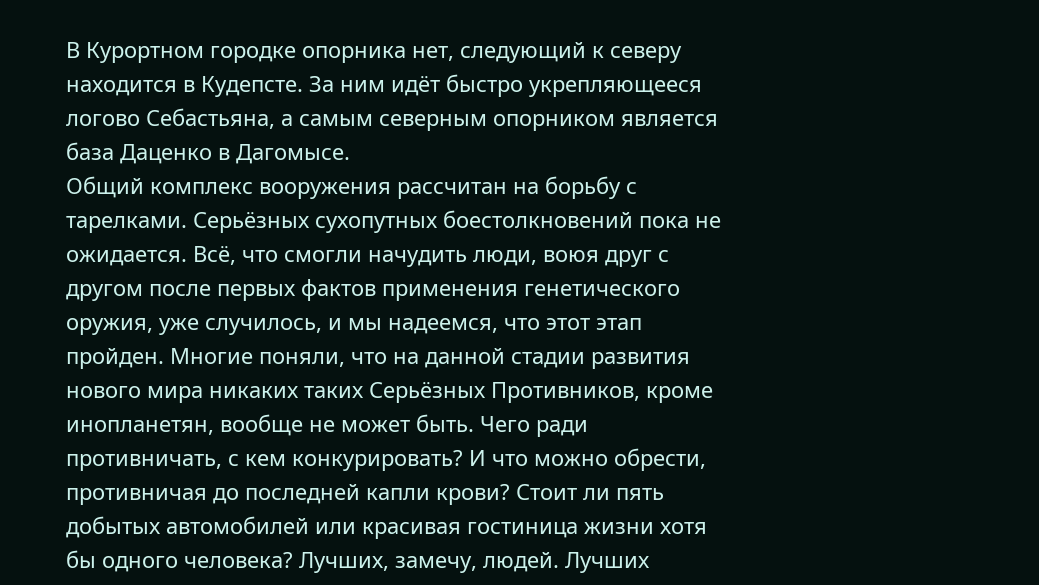В Курортном городке опорника нет, следующий к северу находится в Кудепсте. За ним идёт быстро укрепляющееся логово Себастьяна, а самым северным опорником является база Даценко в Дагомысе.
Общий комплекс вооружения рассчитан на борьбу с тарелками. Серьёзных сухопутных боестолкновений пока не ожидается. Всё, что смогли начудить люди, воюя друг с другом после первых фактов применения генетического оружия, уже случилось, и мы надеемся, что этот этап пройден. Многие поняли, что на данной стадии развития нового мира никаких таких Серьёзных Противников, кроме инопланетян, вообще не может быть. Чего ради противничать, с кем конкурировать? И что можно обрести, противничая до последней капли крови? Стоит ли пять добытых автомобилей или красивая гостиница жизни хотя бы одного человека? Лучших, замечу, людей. Лучших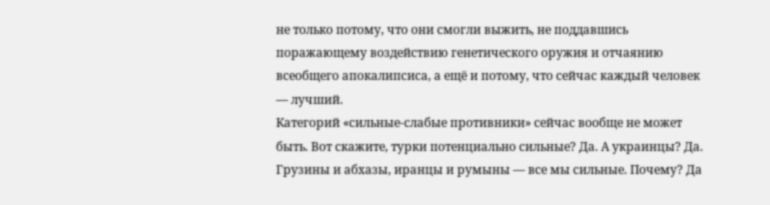не только потому, что они смогли выжить, не поддавшись поражающему воздействию генетического оружия и отчаянию всеобщего апокалипсиса, а ещё и потому, что сейчас каждый человек — лучший.
Категорий «сильные-слабые противники» сейчас вообще не может быть. Вот скажите, турки потенциально сильные? Да. А украинцы? Да. Грузины и абхазы, иранцы и румыны — все мы сильные. Почему? Да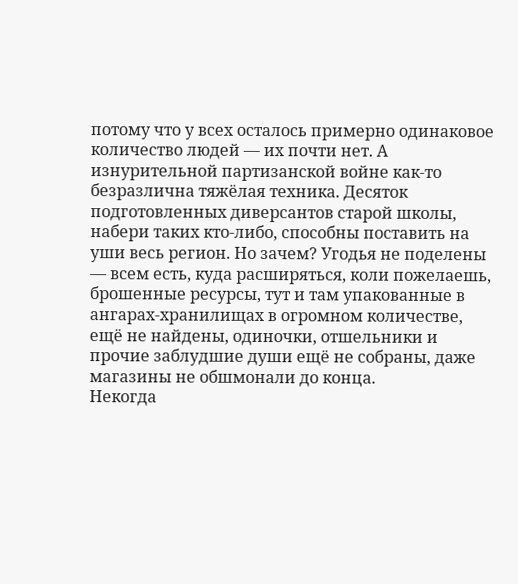потому что у всех осталось примерно одинаковое количество людей — их почти нет. А изнурительной партизанской войне как-то безразлична тяжёлая техника. Десяток подготовленных диверсантов старой школы, набери таких кто-либо, способны поставить на уши весь регион. Но зачем? Угодья не поделены — всем есть, куда расширяться, коли пожелаешь, брошенные ресурсы, тут и там упакованные в ангарах-хранилищах в огромном количестве, ещё не найдены, одиночки, отшельники и прочие заблудшие души ещё не собраны, даже магазины не обшмонали до конца.
Некогда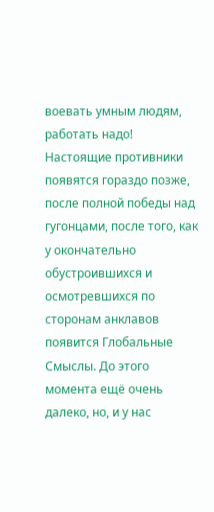воевать умным людям, работать надо! Настоящие противники появятся гораздо позже, после полной победы над гугонцами, после того, как у окончательно обустроившихся и осмотревшихся по сторонам анклавов появится Глобальные Смыслы. До этого момента ещё очень далеко, но, и у нас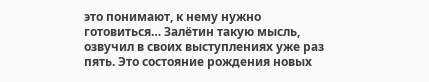это понимают, к нему нужно готовиться… Залётин такую мысль, озвучил в своих выступлениях уже раз пять. Это состояние рождения новых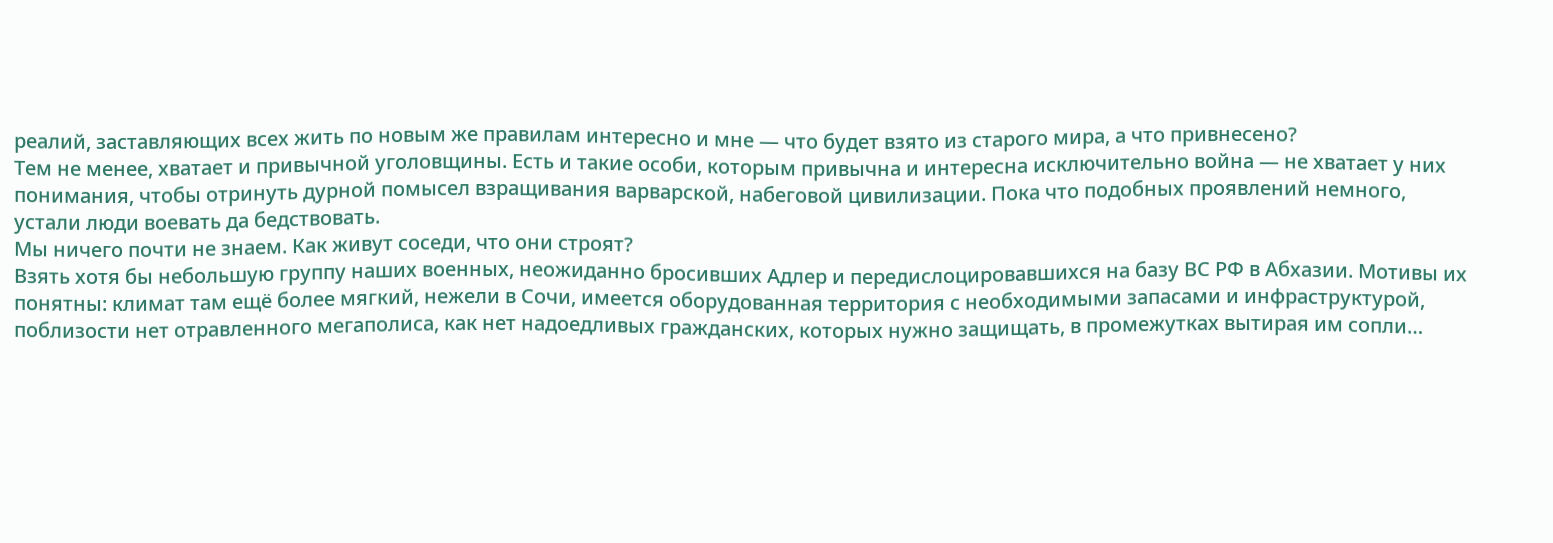реалий, заставляющих всех жить по новым же правилам интересно и мне — что будет взято из старого мира, а что привнесено?
Тем не менее, хватает и привычной уголовщины. Есть и такие особи, которым привычна и интересна исключительно война — не хватает у них понимания, чтобы отринуть дурной помысел взращивания варварской, набеговой цивилизации. Пока что подобных проявлений немного, устали люди воевать да бедствовать.
Мы ничего почти не знаем. Как живут соседи, что они строят?
Взять хотя бы небольшую группу наших военных, неожиданно бросивших Адлер и передислоцировавшихся на базу ВС РФ в Абхазии. Мотивы их понятны: климат там ещё более мягкий, нежели в Сочи, имеется оборудованная территория с необходимыми запасами и инфраструктурой, поблизости нет отравленного мегаполиса, как нет надоедливых гражданских, которых нужно защищать, в промежутках вытирая им сопли…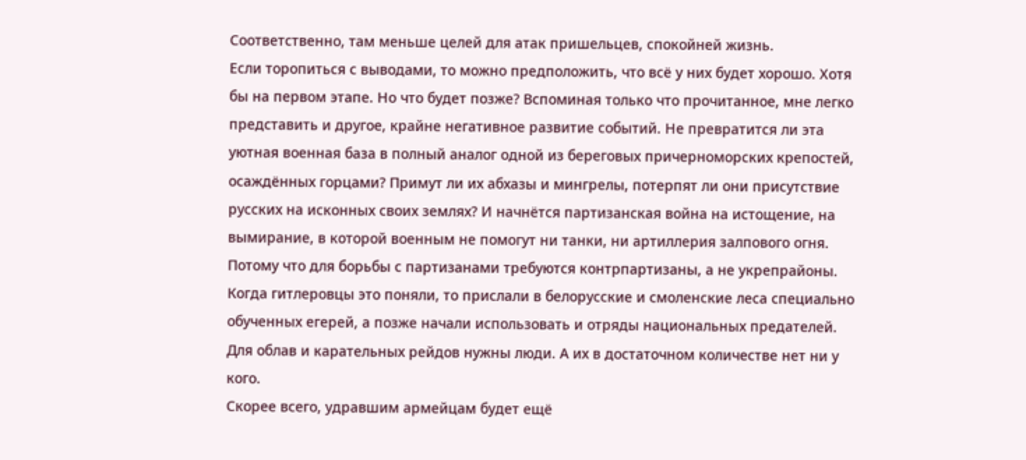Соответственно, там меньше целей для атак пришельцев, спокойней жизнь.
Если торопиться с выводами, то можно предположить, что всё у них будет хорошо. Хотя бы на первом этапе. Но что будет позже? Вспоминая только что прочитанное, мне легко представить и другое, крайне негативное развитие событий. Не превратится ли эта уютная военная база в полный аналог одной из береговых причерноморских крепостей, осаждённых горцами? Примут ли их абхазы и мингрелы, потерпят ли они присутствие русских на исконных своих землях? И начнётся партизанская война на истощение, на вымирание, в которой военным не помогут ни танки, ни артиллерия залпового огня. Потому что для борьбы с партизанами требуются контрпартизаны, а не укрепрайоны. Когда гитлеровцы это поняли, то прислали в белорусские и смоленские леса специально обученных егерей, а позже начали использовать и отряды национальных предателей. Для облав и карательных рейдов нужны люди. А их в достаточном количестве нет ни у кого.
Скорее всего, удравшим армейцам будет ещё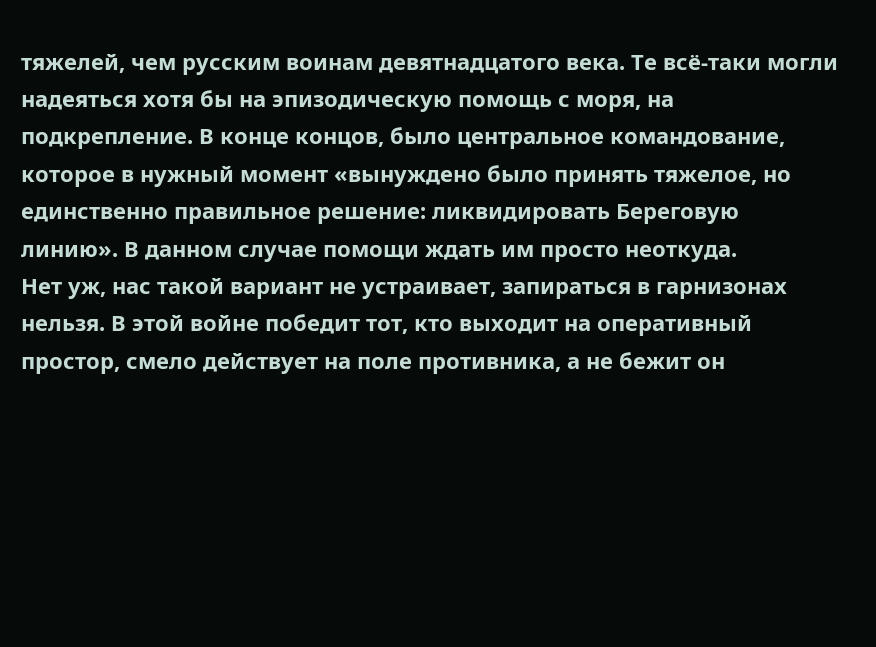тяжелей, чем русским воинам девятнадцатого века. Те всё-таки могли надеяться хотя бы на эпизодическую помощь с моря, на подкрепление. В конце концов, было центральное командование, которое в нужный момент «вынуждено было принять тяжелое, но единственно правильное решение: ликвидировать Береговую линию». В данном случае помощи ждать им просто неоткуда.
Нет уж, нас такой вариант не устраивает, запираться в гарнизонах нельзя. В этой войне победит тот, кто выходит на оперативный простор, смело действует на поле противника, а не бежит он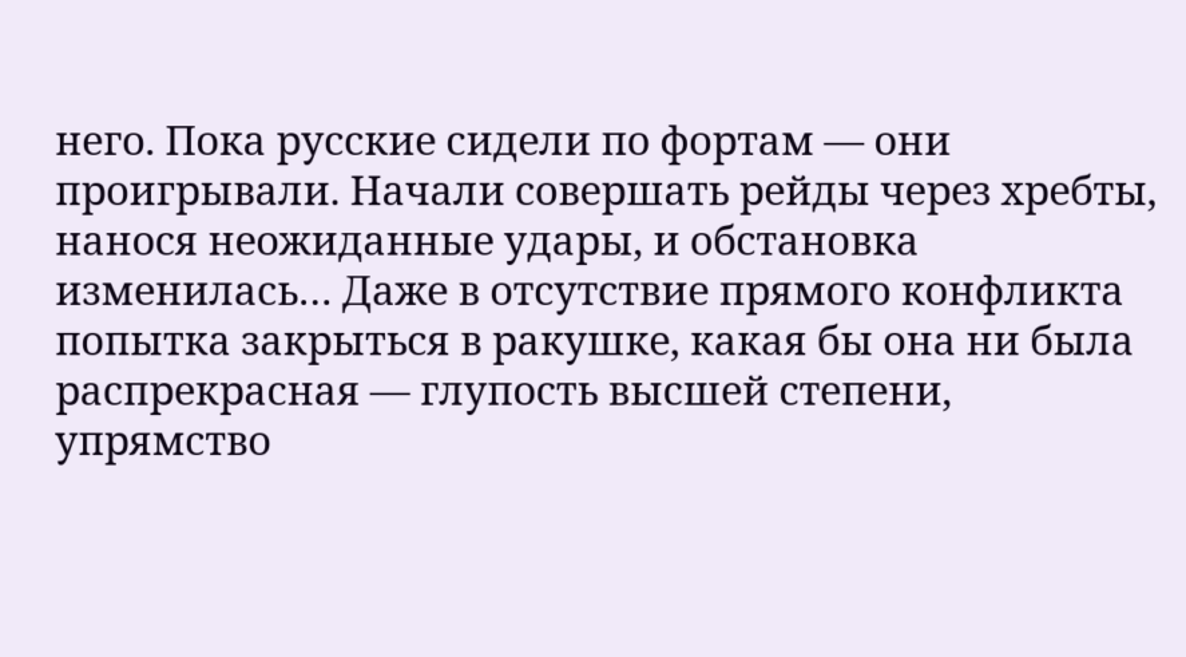него. Пока русские сидели по фортам — они проигрывали. Начали совершать рейды через хребты, нанося неожиданные удары, и обстановка изменилась… Даже в отсутствие прямого конфликта попытка закрыться в ракушке, какая бы она ни была распрекрасная — глупость высшей степени, упрямство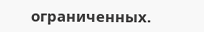ограниченных.